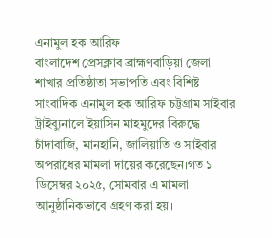এনামুল হক আরিফ
বাংলাদেশ প্রেসক্লাব ব্রাহ্মণবাড়িয়া জেলা শাখার প্রতিষ্ঠাতা সভাপতি এবং বিশিষ্ট সাংবাদিক এনামুল হক আরিফ চট্টগ্রাম সাইবার ট্রাইব্যুনালে ইয়াসিন মাহমুদের বিরুদ্ধে চাঁদাবাজি, মানহানি, জালিয়াতি ও সাইবার অপরাধের মামলা দায়ের করেছেন।গত ১ ডিসেম্বর ২০২৫, সোমবার এ মামলা আনুষ্ঠানিকভাবে গ্রহণ করা হয়।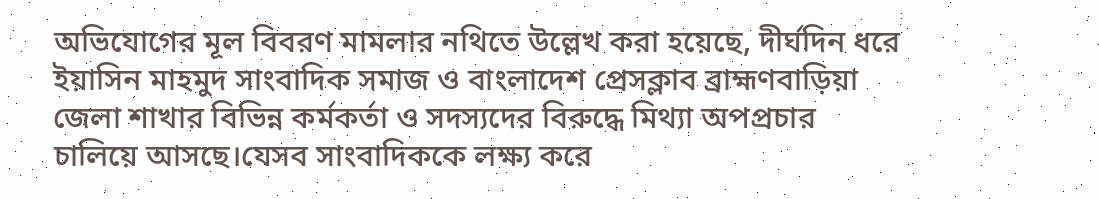অভিযোগের মূল বিবরণ মামলার নথিতে উল্লেখ করা হয়েছে, দীর্ঘদিন ধরে ইয়াসিন মাহমুদ সাংবাদিক সমাজ ও বাংলাদেশ প্রেসক্লাব ব্রাহ্মণবাড়িয়া জেলা শাখার বিভিন্ন কর্মকর্তা ও সদস্যদের বিরুদ্ধে মিথ্যা অপপ্রচার চালিয়ে আসছে।যেসব সাংবাদিককে লক্ষ্য করে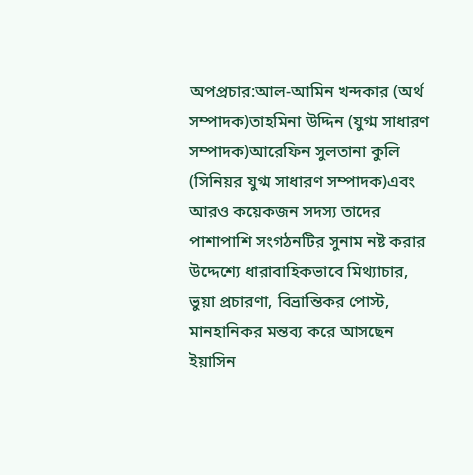অপপ্রচার:আল-আমিন খন্দকার (অর্থ সম্পাদক)তাহমিনা উদ্দিন (যুগ্ম সাধারণ সম্পাদক)আরেফিন সুলতানা কুলি (সিনিয়র যুগ্ম সাধারণ সম্পাদক)এবং আরও কয়েকজন সদস্য তাদের পাশাপাশি সংগঠনটির সুনাম নষ্ট করার উদ্দেশ্যে ধারাবাহিকভাবে মিথ্যাচার, ভুয়া প্রচারণা, বিভ্রান্তিকর পোস্ট, মানহানিকর মন্তব্য করে আসছেন ইয়াসিন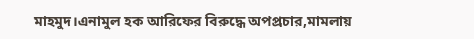মাহমুদ।এনামুল হক আরিফের বিরুদ্ধে অপপ্রচার,মামলায়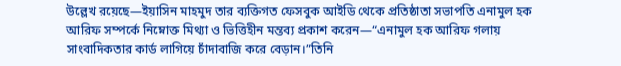উল্লেখ রয়েছে—ইয়াসিন মাহমুদ তার ব্যক্তিগত ফেসবুক আইডি থেকে প্রতিষ্ঠাতা সভাপতি এনামুল হক আরিফ সম্পর্কে নিম্নোক্ত মিথ্যা ও ভিত্তিহীন মন্তব্য প্রকাশ করেন—“এনামুল হক আরিফ গলায় সাংবাদিকতার কার্ড লাগিয়ে চাঁদাবাজি করে বেড়ান।”তিনি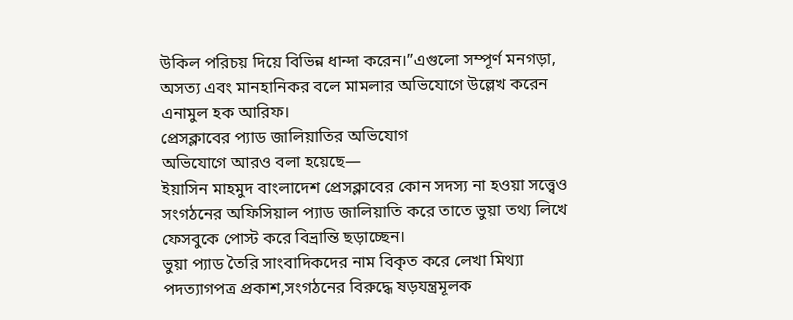উকিল পরিচয় দিয়ে বিভিন্ন ধান্দা করেন।”এগুলো সম্পূর্ণ মনগড়া, অসত্য এবং মানহানিকর বলে মামলার অভিযোগে উল্লেখ করেন এনামুল হক আরিফ।
প্রেসক্লাবের প্যাড জালিয়াতির অভিযোগ
অভিযোগে আরও বলা হয়েছে—
ইয়াসিন মাহমুদ বাংলাদেশ প্রেসক্লাবের কোন সদস্য না হওয়া সত্ত্বেও সংগঠনের অফিসিয়াল প্যাড জালিয়াতি করে তাতে ভুয়া তথ্য লিখে ফেসবুকে পোস্ট করে বিভ্রান্তি ছড়াচ্ছেন।
ভুয়া প্যাড তৈরি সাংবাদিকদের নাম বিকৃত করে লেখা মিথ্যা পদত্যাগপত্র প্রকাশ,সংগঠনের বিরুদ্ধে ষড়যন্ত্রমূলক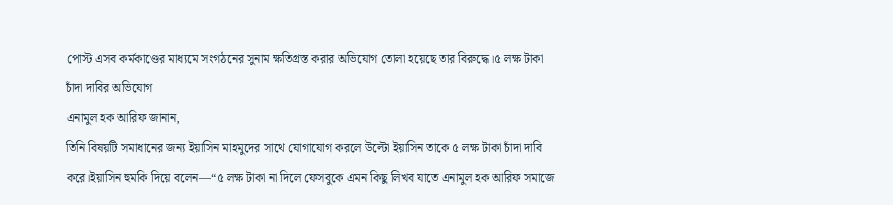পোস্ট এসব কর্মকাণ্ডের মাধ্যমে সংগঠনের সুনাম ক্ষতিগ্রস্ত করার অভিযোগ তোলা হয়েছে তার বিরুদ্ধে।৫ লক্ষ টাকা চাঁদা দাবির অভিযোগ
এনামুল হক আরিফ জানান,
তিনি বিষয়টি সমাধানের জন্য ইয়াসিন মাহমুদের সাথে যোগাযোগ করলে উল্টো ইয়াসিন তাকে ৫ লক্ষ টাকা চাঁদা দাবি করে।ইয়াসিন হুমকি দিয়ে বলেন—“৫ লক্ষ টাকা না দিলে ফেসবুকে এমন কিছু লিখব যাতে এনামুল হক আরিফ সমাজে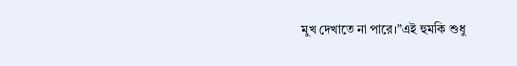মুখ দেখাতে না পারে।”এই হুমকি শুধু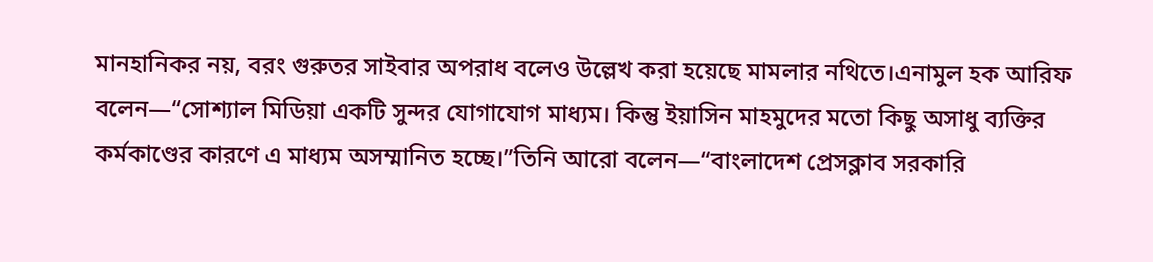মানহানিকর নয়, বরং গুরুতর সাইবার অপরাধ বলেও উল্লেখ করা হয়েছে মামলার নথিতে।এনামুল হক আরিফ বলেন—“সোশ্যাল মিডিয়া একটি সুন্দর যোগাযোগ মাধ্যম। কিন্তু ইয়াসিন মাহমুদের মতো কিছু অসাধু ব্যক্তির কর্মকাণ্ডের কারণে এ মাধ্যম অসম্মানিত হচ্ছে।”তিনি আরো বলেন—“বাংলাদেশ প্রেসক্লাব সরকারি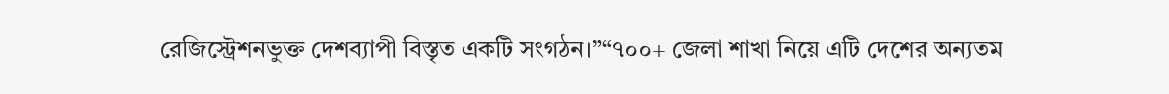রেজিস্ট্রেশনভুক্ত দেশব্যাপী বিস্তৃত একটি সংগঠন।”“৭০০+ জেলা শাখা নিয়ে এটি দেশের অন্যতম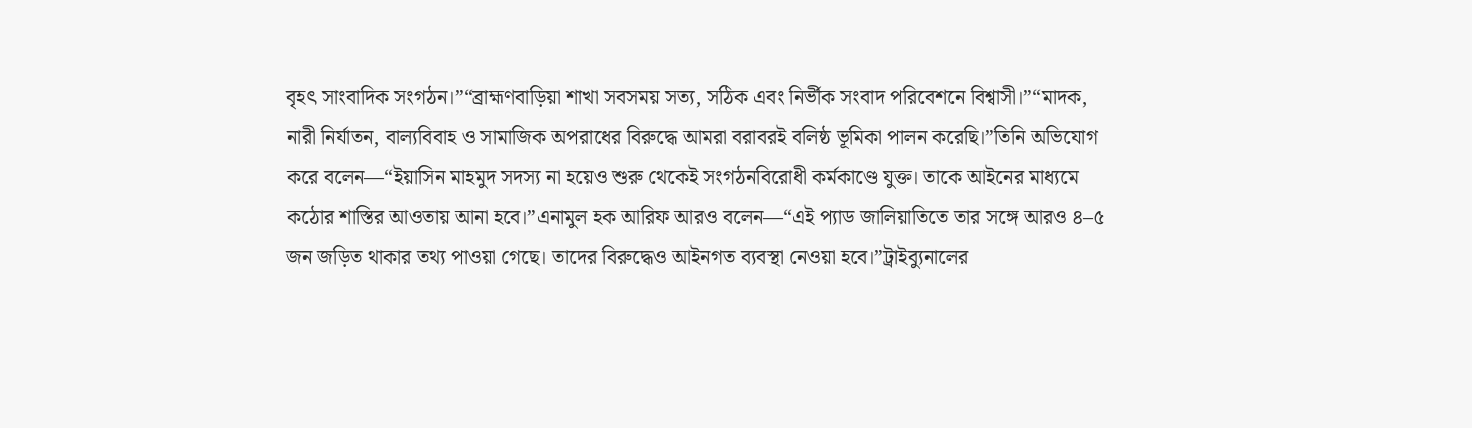বৃহৎ সাংবাদিক সংগঠন।”“ব্রাহ্মণবাড়িয়া শাখা সবসময় সত্য, সঠিক এবং নির্ভীক সংবাদ পরিবেশনে বিশ্বাসী।”“মাদক, নারী নির্যাতন, বাল্যবিবাহ ও সামাজিক অপরাধের বিরুদ্ধে আমরা বরাবরই বলিষ্ঠ ভূমিকা পালন করেছি।”তিনি অভিযোগ করে বলেন—“ইয়াসিন মাহমুদ সদস্য না হয়েও শুরু থেকেই সংগঠনবিরোধী কর্মকাণ্ডে যুক্ত। তাকে আইনের মাধ্যমে কঠোর শাস্তির আওতায় আনা হবে।”এনামুল হক আরিফ আরও বলেন—“এই প্যাড জালিয়াতিতে তার সঙ্গে আরও ৪–৫ জন জড়িত থাকার তথ্য পাওয়া গেছে। তাদের বিরুদ্ধেও আইনগত ব্যবস্থা নেওয়া হবে।”ট্রাইব্যুনালের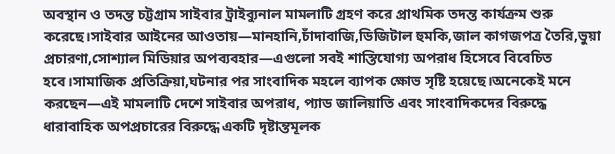অবস্থান ও তদন্ত চট্টগ্রাম সাইবার ট্রাইব্যুনাল মামলাটি গ্রহণ করে প্রাথমিক তদন্ত কার্যক্রম শুরু করেছে।সাইবার আইনের আওতায়—মানহানি,চাঁদাবাজি,ডিজিটাল হুমকি,জাল কাগজপত্র তৈরি,ভুয়া প্রচারণা,সোশ্যাল মিডিয়ার অপব্যবহার—এগুলো সবই শাস্তিযোগ্য অপরাধ হিসেবে বিবেচিত হবে।সামাজিক প্রতিক্রিয়া,ঘটনার পর সাংবাদিক মহলে ব্যাপক ক্ষোভ সৃষ্টি হয়েছে।অনেকেই মনে করছেন—এই মামলাটি দেশে সাইবার অপরাধ, প্যাড জালিয়াতি এবং সাংবাদিকদের বিরুদ্ধে ধারাবাহিক অপপ্রচারের বিরুদ্ধে একটি দৃষ্টান্তমূলক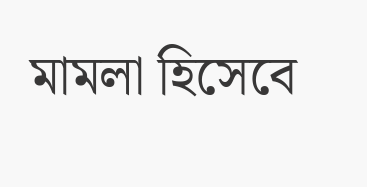মামলা হিসেবে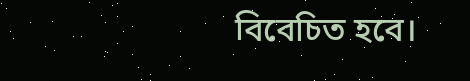বিবেচিত হবে।